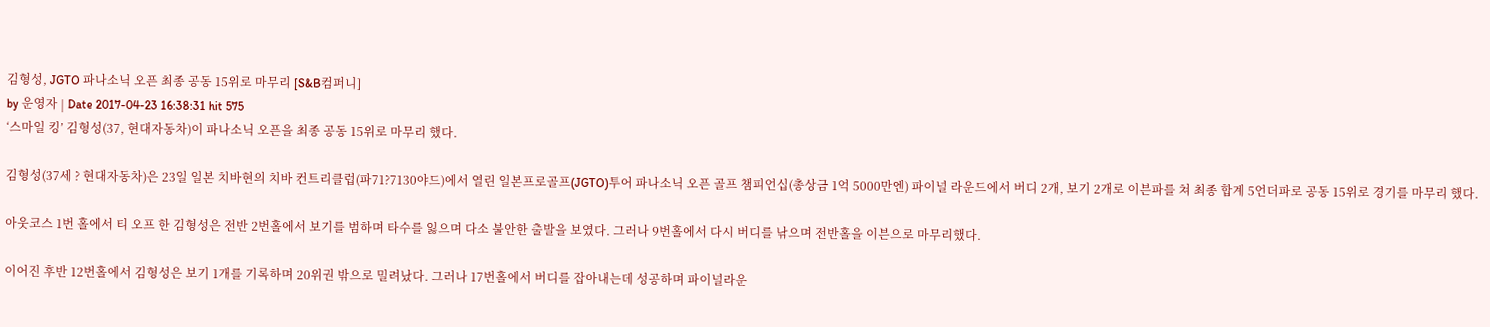김형성, JGTO 파나소닉 오픈 최종 공동 15위로 마무리 [S&B컴퍼니]
by 운영자 | Date 2017-04-23 16:38:31 hit 575
‘스마일 킹’ 김형성(37, 현대자동차)이 파나소닉 오픈을 최종 공동 15위로 마무리 했다.

김형성(37세 ? 현대자동차)은 23일 일본 치바현의 치바 컨트리클럽(파71?7130야드)에서 열린 일본프로골프(JGTO)투어 파나소닉 오픈 골프 챔피언십(총상금 1억 5000만엔) 파이널 라운드에서 버디 2개, 보기 2개로 이븐파를 쳐 최종 합계 5언더파로 공동 15위로 경기를 마무리 했다.

아웃코스 1번 홀에서 티 오프 한 김형성은 전반 2번홀에서 보기를 범하며 타수를 잃으며 다소 불안한 출발을 보였다. 그러나 9번홀에서 다시 버디를 낚으며 전반홀을 이븐으로 마무리했다.

이어진 후반 12번홀에서 김형성은 보기 1개를 기록하며 20위권 밖으로 밀려났다. 그러나 17번홀에서 버디를 잡아내는데 성공하며 파이널라운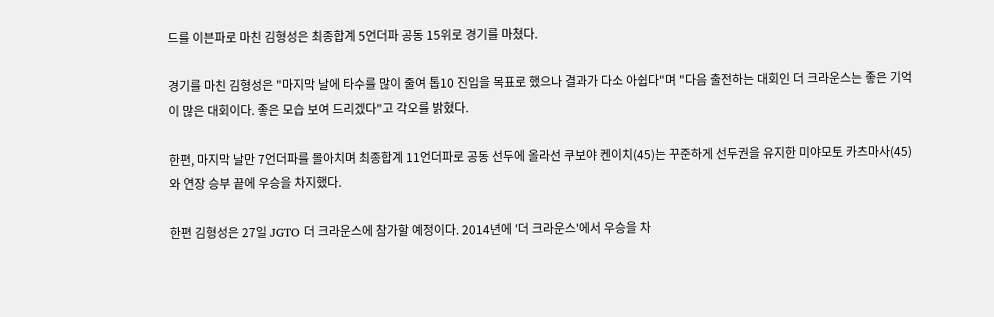드를 이븐파로 마친 김형성은 최종합계 5언더파 공동 15위로 경기를 마쳤다.

경기를 마친 김형성은 "마지막 날에 타수를 많이 줄여 톱10 진입을 목표로 했으나 결과가 다소 아쉽다"며 "다음 출전하는 대회인 더 크라운스는 좋은 기억이 많은 대회이다. 좋은 모습 보여 드리겠다"고 각오를 밝혔다.

한편, 마지막 날만 7언더파를 몰아치며 최종합계 11언더파로 공동 선두에 올라선 쿠보야 켄이치(45)는 꾸준하게 선두권을 유지한 미야모토 카츠마사(45)와 연장 승부 끝에 우승을 차지했다.

한편 김형성은 27일 JGTO 더 크라운스에 참가할 예정이다. 2014년에 '더 크라운스'에서 우승을 차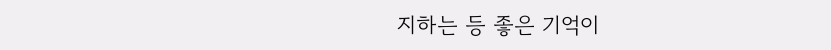지하는 등 좋은 기억이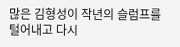많은 김형성이 작년의 슬럼프를 털어내고 다시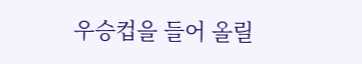우승컵을 들어 올릴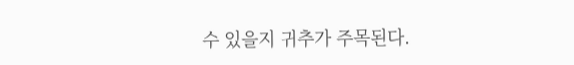수 있을지 귀추가 주목된다.